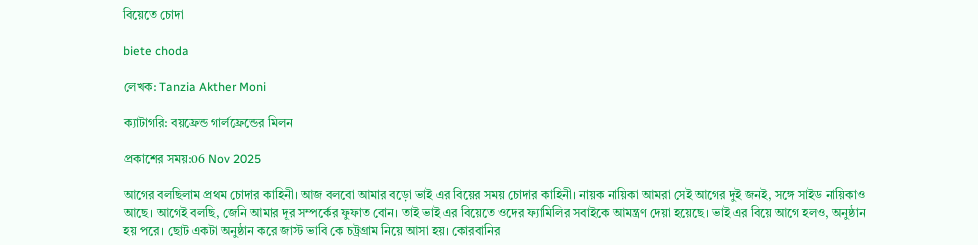বিয়েতে চোদা

biete choda

লেখক: Tanzia Akther Moni

ক্যাটাগরি: বয়ফ্রেন্ড গার্লফ্রেন্ডের মিলন

প্রকাশের সময়:06 Nov 2025

আগের বলছিলাম প্রথম চোদার কাহিনী। আজ বলবো আমার বড়ো ভাই এর বিয়ের সময় চোদার কাহিনী। নায়ক নায়িকা আমরা সেই আগের দুই জনই, সঙ্গে সাইড নায়িকাও আছে। আগেই বলছি, জেনি আমার দূর সম্পর্কের ফুফাত বোন। তাই ভাই এর বিয়েতে ওদের ফ্যামিলির সবাইকে আমন্ত্রণ দেয়া হয়েছে। ভাই এর বিয়ে আগে হলও, অনুষ্ঠান হয় পরে। ছোট একটা অনুষ্ঠান করে জাস্ট ভাবি কে চট্রগ্রাম নিয়ে আসা হয়। কোরবানির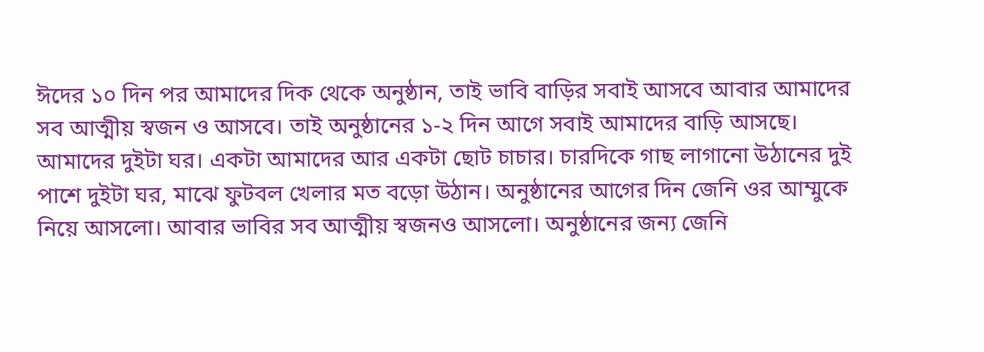ঈদের ১০ দিন পর আমাদের দিক থেকে অনুষ্ঠান, তাই ভাবি বাড়ির সবাই আসবে আবার আমাদের সব আত্মীয় স্বজন ও আসবে। তাই অনুষ্ঠানের ১-২ দিন আগে সবাই আমাদের বাড়ি আসছে। আমাদের দুইটা ঘর। একটা আমাদের আর একটা ছোট চাচার। চারদিকে গাছ লাগানো উঠানের দুই পাশে দুইটা ঘর, মাঝে ফুটবল খেলার মত বড়ো উঠান। অনুষ্ঠানের আগের দিন জেনি ওর আম্মুকে নিয়ে আসলো। আবার ভাবির সব আত্মীয় স্বজনও আসলো। অনুষ্ঠানের জন্য জেনি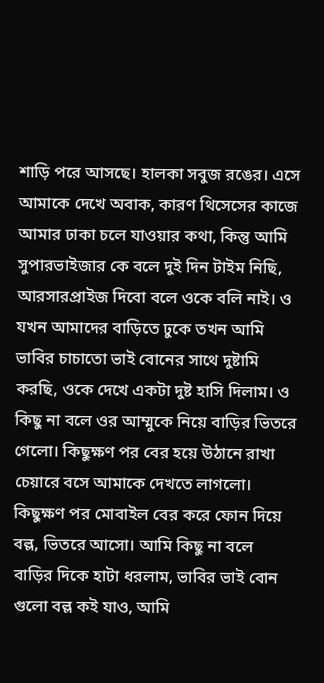শাড়ি পরে আসছে। হালকা সবুজ রঙের। এসে আমাকে দেখে অবাক, কারণ থিসেসের কাজে আমার ঢাকা চলে যাওয়ার কথা, কিন্তু আমি সুপারভাইজার কে বলে দুই দিন টাইম নিছি, আরসারপ্রাইজ দিবো বলে ওকে বলি নাই। ও যখন আমাদের বাড়িতে ঢুকে তখন আমি ভাবির চাচাতো ভাই বোনের সাথে দুষ্টামি করছি, ওকে দেখে একটা দুষ্ট হাসি দিলাম। ও কিছু না বলে ওর আম্মুকে নিয়ে বাড়ির ভিতরে গেলো। কিছুক্ষণ পর বের হয়ে উঠানে রাখা চেয়ারে বসে আমাকে দেখতে লাগলো। কিছুক্ষণ পর মোবাইল বের করে ফোন দিয়ে বল্ল, ভিতরে আসো। আমি কিছু না বলে বাড়ির দিকে হাটা ধরলাম, ভাবির ভাই বোন গুলো বল্ল কই যাও, আমি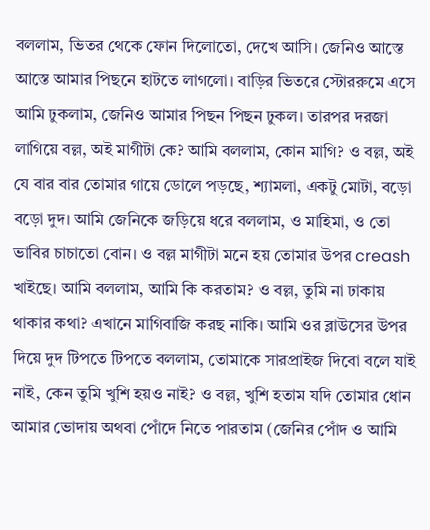বললাম, ভিতর থেকে ফোন দিলোতো, দেখে আসি। জেনিও আস্তে আস্তে আমার পিছনে হাটতে লাগলো। বাড়ির ভিতরে স্টোররুমে এসে আমি ঢুকলাম, জেনিও আমার পিছন পিছন ঢুকল। তারপর দরজা লাগিয়ে বল্ল, অই মাগীটা কে? আমি বললাম, কোন মাগি? ও বল্ল, অই যে বার বার তোমার গায়ে ডোলে পড়ছে, শ্যামলা, একটু মোটা, বড়ো বড়ো দুদ। আমি জেনিকে জড়িয়ে ধরে বললাম, ও মাহিমা, ও তো ভাবির চাচাতো বোন। ও বল্ল মাগীটা মনে হয় তোমার উপর creash খাইছে। আমি বললাম, আমি কি করতাম? ও বল্ল, তুমি না ঢাকায় থাকার কথা? এখানে মাগিবাজি করছ নাকি। আমি ওর ব্লাউসের উপর দিয়ে দুদ টিপতে টিপতে বললাম, তোমাকে সারপ্রাইজ দিবো বলে যাই নাই, কেন তুমি খুশি হয়ও নাই? ও বল্ল, খুশি হতাম যদি তোমার ধোন আমার ভোদায় অথবা পোঁদে নিতে পারতাম (জেনির পোঁদ ও আমি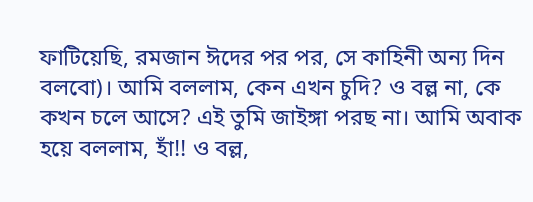ফাটিয়েছি, রমজান ঈদের পর পর, সে কাহিনী অন্য দিন বলবো)। আমি বললাম, কেন এখন চুদি? ও বল্ল না, কে কখন চলে আসে? এই তুমি জাইঙ্গা পরছ না। আমি অবাক হয়ে বললাম, হাঁ!! ও বল্ল,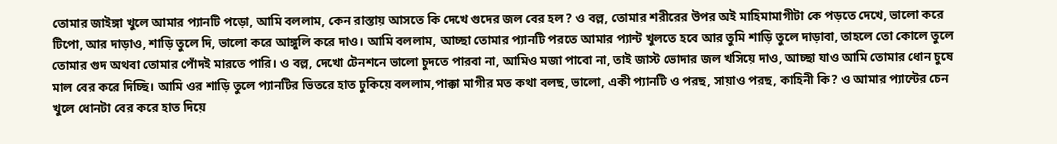তোমার জাইঙ্গা খুলে আমার প্যানটি পড়ো, আমি বললাম, কেন রাস্তায় আসতে কি দেখে গুদের জল বের হল? ও বল্ল, তোমার শরীরের উপর অই মাহিমামাগীটা কে পড়তে দেখে, ভালো করে টিপো, আর দাড়াও, শাড়ি তুলে দি, ভালো করে আঙ্গুলি করে দাও। আমি বললাম, আচ্ছা তোমার প্যানটি পরতে আমার প্যান্ট খুলতে হবে আর তুমি শাড়ি তুলে দাড়াবা, তাহলে তো কোলে তুলে তোমার গুদ অথবা তোমার পোঁদই মারতে পারি। ও বল্ল, দেখো টেনশনে ভালো চুদতে পারবা না, আমিও মজা পাবো না, তাই জাস্ট ভোদার জল খসিয়ে দাও, আচ্ছা যাও আমি তোমার ধোন চুষে মাল বের করে দিচ্ছি। আমি ওর শাড়ি তুলে প্যানটির ভিতরে হাত ঢুকিয়ে বললাম,পাক্কা মাগীর মত কথা বলছ, ভালো, একী প্যানটি ও পরছ, সায়াও পরছ, কাহিনী কি? ও আমার প্যান্টের চেন খুলে ধোনটা বের করে হাত দিয়ে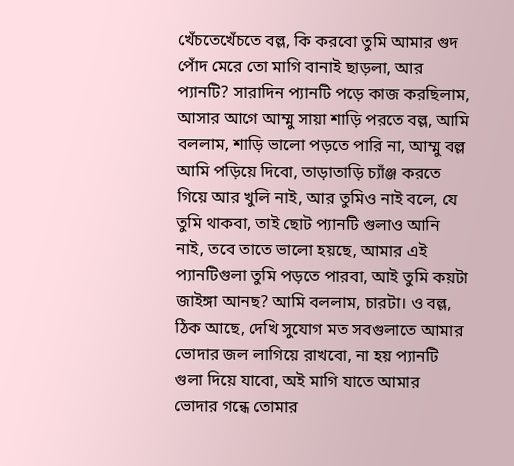খেঁচতেখেঁচতে বল্ল, কি করবো তুমি আমার গুদ পোঁদ মেরে তো মাগি বানাই ছাড়লা, আর প্যানটি? সারাদিন প্যানটি পড়ে কাজ করছিলাম, আসার আগে আম্মু সায়া শাড়ি পরতে বল্ল, আমি বললাম, শাড়ি ভালো পড়তে পারি না, আম্মু বল্ল আমি পড়িয়ে দিবো, তাড়াতাড়ি চ্যাঁঞ্জ করতে গিয়ে আর খুলি নাই, আর তুমিও নাই বলে, যে তুমি থাকবা, তাই ছোট প্যানটি গুলাও আনি নাই, তবে তাতে ভালো হয়ছে, আমার এই প্যানটিগুলা তুমি পড়তে পারবা, আই তুমি কয়টা জাইঙ্গা আনছ? আমি বললাম, চারটা। ও বল্ল, ঠিক আছে, দেখি সুযোগ মত সবগুলাতে আমার ভোদার জল লাগিয়ে রাখবো, না হয় প্যানটি গুলা দিয়ে যাবো, অই মাগি যাতে আমার ভোদার গন্ধে তোমার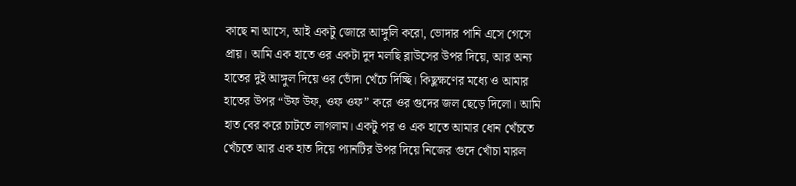কাছে না আসে, আই একটু জোরে আঙ্গুলি করো, ভোদার পানি এসে গেসে প্রায়। আমি এক হাতে ওর একটা দুদ মলছি ব্লাউসের উপর দিয়ে, আর অন্য হাতের দুই আঙ্গুল দিয়ে ওর ভোঁদা খেঁচে দিচ্ছি। কিছুক্ষণের মধ্যে ও আমার হাতের উপর “উফ উফ, ওফ ওফ” করে ওর গুদের জল ছেড়ে দিলো। আমি হাত বের করে চাটতে লাগলাম। একটু পর ও এক হাতে আমার ধোন খেঁচতে খেঁচতে আর এক হাত দিয়ে প্যানটির উপর দিয়ে নিজের গুদে খোঁচা মারল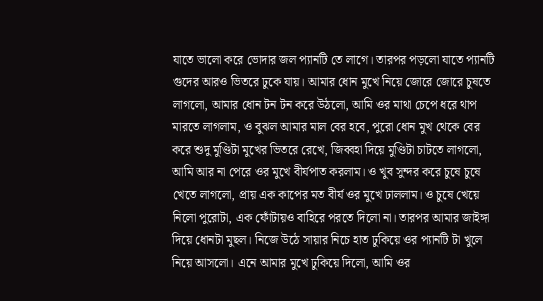যাতে ভালো করে ভোদার জল প্যানটি তে লাগে। তারপর পড়লো যাতে প্যানটি গুদের আরও ভিতরে ঢুকে যায়। আমার ধোন মুখে নিয়ে জোরে জোরে চুষতে লাগলো, আমার ধোন টন টন করে উঠলো, আমি ওর মাথা চেপে ধরে থাপ মারতে লাগলাম, ও বুঝল আমার মাল বের হবে, পুরো ধোন মুখ থেকে বের করে শুদু মুণ্ডিটা মুখের ভিতরে রেখে, জিব্বহা দিয়ে মুণ্ডিটা চাটতে লাগলো, আমি আর না পেরে ওর মুখে বীর্যপাত করলাম। ও খুব সুন্দর করে চুষে চুষে খেতে লাগলো, প্রায় এক কাপের মত বীর্য ওর মুখে ঢাললাম। ও চুষে খেয়ে নিলো পুরোটা, এক ফোঁটায়ও বাহিরে পরতে দিলো না। তারপর আমার জাইঙ্গা দিয়ে ধোনটা মুছল। নিজে উঠে সায়ার নিচে হাত ঢুকিয়ে ওর প্যানটি টা খুলে নিয়ে আসলো। এনে আমার মুখে ঢুকিয়ে দিলো, আমি ওর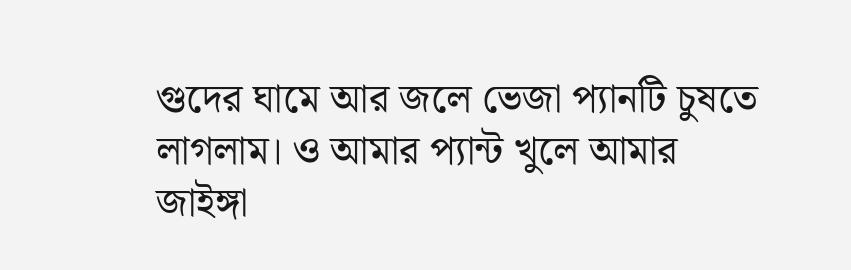গুদের ঘামে আর জলে ভেজা প্যানটি চুষতে লাগলাম। ও আমার প্যান্ট খুলে আমার জাইঙ্গা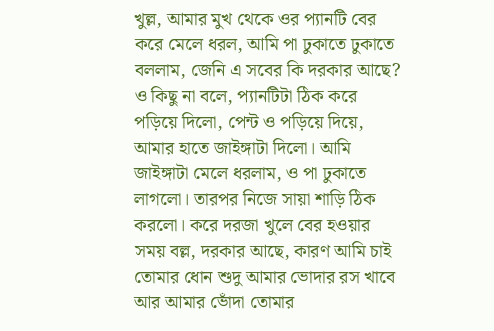খুল্ল, আমার মুখ থেকে ওর প্যানটি বের করে মেলে ধরল, আমি পা ঢুকাতে ঢুকাতে বললাম, জেনি এ সবের কি দরকার আছে? ও কিছু না বলে, প্যানটিটা ঠিক করে পড়িয়ে দিলো, পেন্ট ও পড়িয়ে দিয়ে, আমার হাতে জাইঙ্গাটা দিলো। আমি জাইঙ্গাটা মেলে ধরলাম, ও পা ঢুকাতে লাগলো। তারপর নিজে সায়া শাড়ি ঠিক করলো। করে দরজা খুলে বের হওয়ার সময় বল্ল, দরকার আছে, কারণ আমি চাই তোমার ধোন শুদু আমার ভোদার রস খাবে আর আমার ভোঁদা তোমার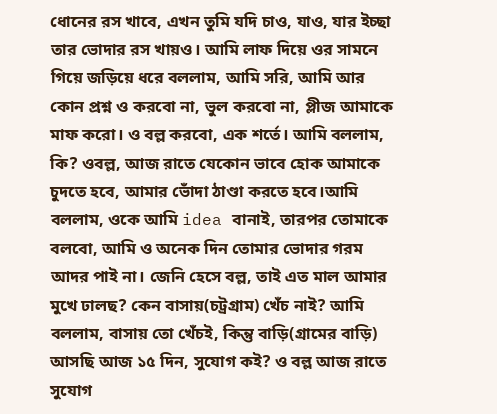ধোনের রস খাবে, এখন তুমি যদি চাও, যাও, যার ইচ্ছা তার ভোদার রস খায়ও। আমি লাফ দিয়ে ওর সামনে গিয়ে জড়িয়ে ধরে বললাম, আমি সরি, আমি আর কোন প্রশ্ন ও করবো না, ভুল করবো না, প্লীজ আমাকে মাফ করো। ও বল্ল করবো, এক শর্তে। আমি বললাম, কি? ওবল্ল, আজ রাতে যেকোন ভাবে হোক আমাকে চুদতে হবে, আমার ভোঁদা ঠাণ্ডা করতে হবে।আমি বললাম, ওকে আমি idea বানাই, তারপর তোমাকে বলবো, আমি ও অনেক দিন তোমার ভোদার গরম আদর পাই না। জেনি হেসে বল্ল, তাই এত মাল আমার মুখে ঢালছ? কেন বাসায়(চট্রগ্রাম) খেঁচ নাই? আমি বললাম, বাসায় তো খেঁচই, কিন্তু বাড়ি(গ্রামের বাড়ি) আসছি আজ ১৫ দিন, সুযোগ কই? ও বল্ল আজ রাতে সুযোগ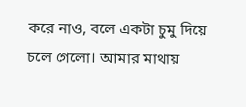করে নাও, বলে একটা চুমু দিয়ে চলে গেলো। আমার মাথায়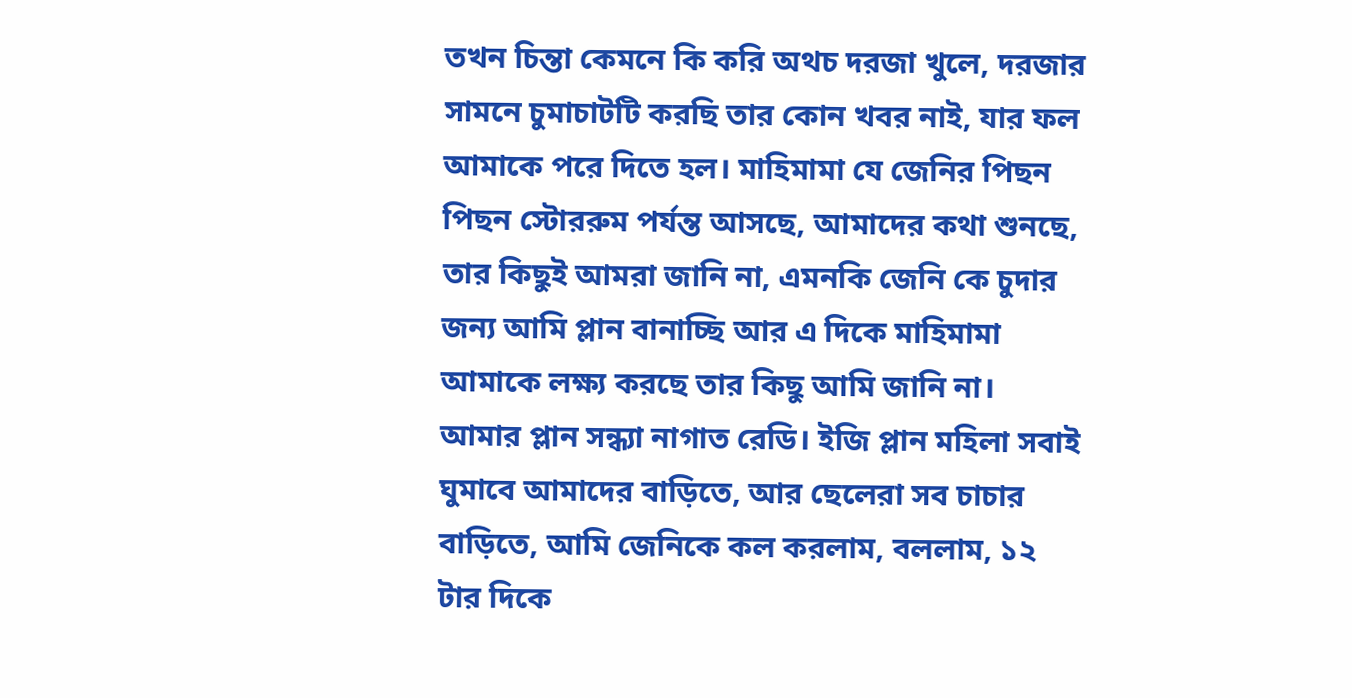তখন চিন্তা কেমনে কি করি অথচ দরজা খুলে, দরজার সামনে চুমাচাটটি করছি তার কোন খবর নাই, যার ফল আমাকে পরে দিতে হল। মাহিমামা যে জেনির পিছন পিছন স্টোররুম পর্যন্ত আসছে, আমাদের কথা শুনছে, তার কিছুই আমরা জানি না, এমনকি জেনি কে চুদার জন্য আমি প্লান বানাচ্ছি আর এ দিকে মাহিমামা আমাকে লক্ষ্য করছে তার কিছু আমি জানি না। আমার প্লান সন্ধ্যা নাগাত রেডি। ইজি প্লান মহিলা সবাই ঘুমাবে আমাদের বাড়িতে, আর ছেলেরা সব চাচার বাড়িতে, আমি জেনিকে কল করলাম, বললাম, ১২ টার দিকে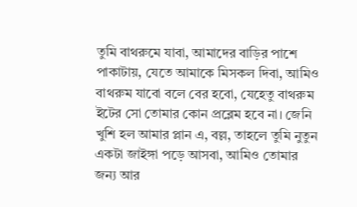তুমি বাথরুমে যাবা, আমাদের বাড়ির পাশে পাকাটায়, যেতে আমাকে মিসকল দিবা, আমিও বাথরুম যাবো বলে বের হবো, যেহেতু বাথরুম ইটের সো তোমার কোন প্রব্লেম হবে না। জেনি খুশি হল আমার প্লান এ, বল্ল, তাহলে তুমি নুতুন একটা জাইঙ্গা পড়ে আসবা, আমিও তোমার জন্য আর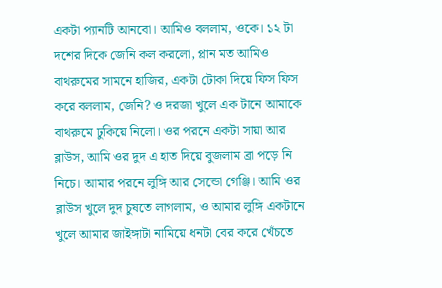একটা প্যানটি আনবো। আমিও বললাম, ওকে। ১২ টা দশের দিকে জেনি কল করলো, প্লান মত আমিও বাথরুমের সামনে হাজির, একটা টোকা দিয়ে ফিস ফিস করে বললাম, জেনি? ও দরজা খুলে এক টানে আমাকে বাথরুমে ঢুকিয়ে নিলো। ওর পরনে একটা সায়া আর ব্লাউস, আমি ওর দুদ এ হাত দিয়ে বুজলাম ব্রা পড়ে নি নিচে। আমার পরনে লুঙ্গি আর সেন্ডো গেঞ্জি। আমি ওর ব্লাউস খুলে দুদ চুষতে লাগলাম, ও আমার লুঙ্গি একটানে খুলে আমার জাইঙ্গাটা নামিয়ে ধনটা বের করে খেঁচতে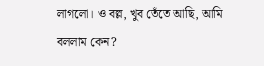লাগলো। ও বল্ল, খুব তেঁতে আছি, আমি বললাম কেন?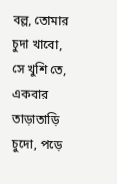বল্ল, তোমার চুদা খাবো, সে খুশি তে, একবার তাড়াতাড়ি চুদো, পড়ে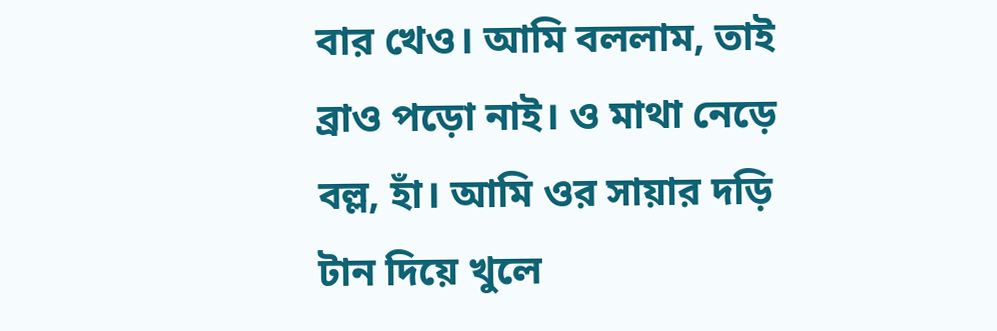বার খেও। আমি বললাম, তাই ব্রাও পড়ো নাই। ও মাথা নেড়ে বল্ল, হাঁ। আমি ওর সায়ার দড়ি টান দিয়ে খুলে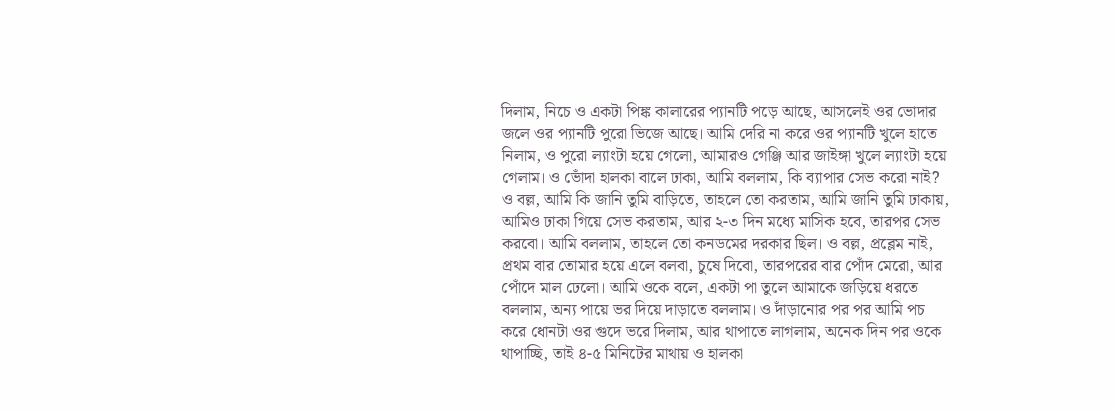দিলাম, নিচে ও একটা পিঙ্ক কালারের প্যানটি পড়ে আছে, আসলেই ওর ভোদার জলে ওর প্যানটি পুরো ভিজে আছে। আমি দেরি না করে ওর প্যানটি খুলে হাতে নিলাম, ও পুরো ল্যাংটা হয়ে গেলো, আমারও গেঞ্জি আর জাইঙ্গা খুলে ল্যাংটা হয়ে গেলাম। ও ভোঁদা হালকা বালে ঢাকা, আমি বললাম, কি ব্যাপার সেভ করো নাই? ও বল্ল, আমি কি জানি তুমি বাড়িতে, তাহলে তো করতাম, আমি জানি তুমি ঢাকায়, আমিও ঢাকা গিয়ে সেভ করতাম, আর ২-৩ দিন মধ্যে মাসিক হবে, তারপর সেভ করবো। আমি বললাম, তাহলে তো কনডমের দরকার ছিল। ও বল্ল, প্রব্লেম নাই, প্রথম বার তোমার হয়ে এলে বলবা, চুষে দিবো, তারপরের বার পোঁদ মেরো, আর পোঁদে মাল ঢেলো। আমি ওকে বলে, একটা পা তুলে আমাকে জড়িয়ে ধরতে বললাম, অন্য পায়ে ভর দিয়ে দাড়াতে বললাম। ও দাঁড়ানোর পর পর আমি পচ করে ধোনটা ওর গুদে ভরে দিলাম, আর থাপাতে লাগলাম, অনেক দিন পর ওকে থাপাচ্ছি, তাই ৪-৫ মিনিটের মাথায় ও হালকা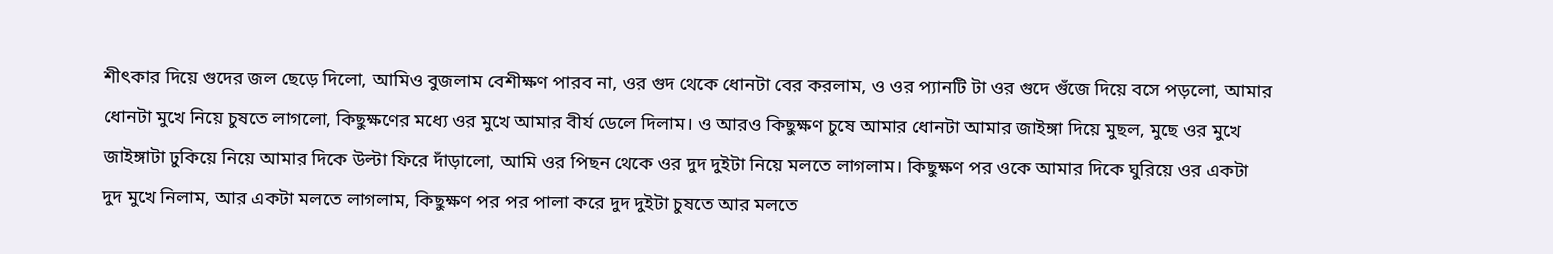শীৎকার দিয়ে গুদের জল ছেড়ে দিলো, আমিও বুজলাম বেশীক্ষণ পারব না, ওর গুদ থেকে ধোনটা বের করলাম, ও ওর প্যানটি টা ওর গুদে গুঁজে দিয়ে বসে পড়লো, আমার ধোনটা মুখে নিয়ে চুষতে লাগলো, কিছুক্ষণের মধ্যে ওর মুখে আমার বীর্য ডেলে দিলাম। ও আরও কিছুক্ষণ চুষে আমার ধোনটা আমার জাইঙ্গা দিয়ে মুছল, মুছে ওর মুখে জাইঙ্গাটা ঢুকিয়ে নিয়ে আমার দিকে উল্টা ফিরে দাঁড়ালো, আমি ওর পিছন থেকে ওর দুদ দুইটা নিয়ে মলতে লাগলাম। কিছুক্ষণ পর ওকে আমার দিকে ঘুরিয়ে ওর একটা দুদ মুখে নিলাম, আর একটা মলতে লাগলাম, কিছুক্ষণ পর পর পালা করে দুদ দুইটা চুষতে আর মলতে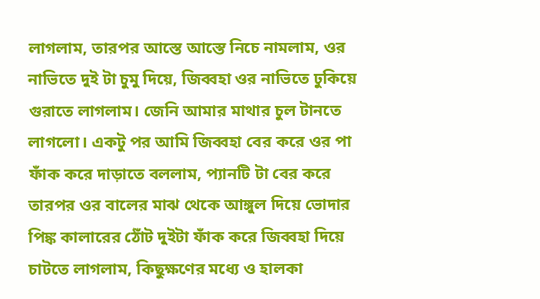লাগলাম, তারপর আস্তে আস্তে নিচে নামলাম, ওর নাভিতে দুই টা চুমু দিয়ে, জিব্বহা ওর নাভিতে ঢুকিয়ে গুরাতে লাগলাম। জেনি আমার মাথার চুল টানতে লাগলো। একটু পর আমি জিব্বহা বের করে ওর পা ফাঁক করে দাড়াতে বললাম, প্যানটি টা বের করে তারপর ওর বালের মাঝ থেকে আঙ্গুল দিয়ে ভোদার পিঙ্ক কালারের ঠোঁট দুইটা ফাঁক করে জিব্বহা দিয়ে চাটতে লাগলাম, কিছুক্ষণের মধ্যে ও হালকা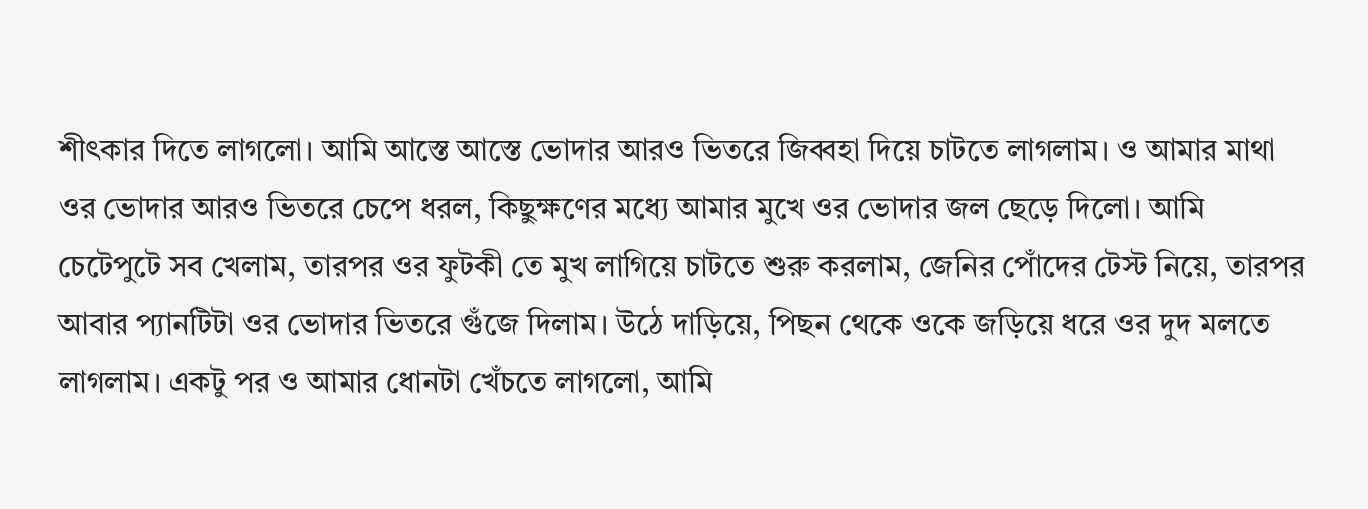শীৎকার দিতে লাগলো। আমি আস্তে আস্তে ভোদার আরও ভিতরে জিব্বহা দিয়ে চাটতে লাগলাম। ও আমার মাথা ওর ভোদার আরও ভিতরে চেপে ধরল, কিছুক্ষণের মধ্যে আমার মুখে ওর ভোদার জল ছেড়ে দিলো। আমি চেটেপুটে সব খেলাম, তারপর ওর ফুটকী তে মুখ লাগিয়ে চাটতে শুরু করলাম, জেনির পোঁদের টেস্ট নিয়ে, তারপর আবার প্যানটিটা ওর ভোদার ভিতরে গুঁজে দিলাম। উঠে দাড়িয়ে, পিছন থেকে ওকে জড়িয়ে ধরে ওর দুদ মলতে লাগলাম। একটু পর ও আমার ধোনটা খেঁচতে লাগলো, আমি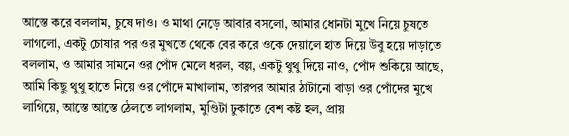আস্তে করে বললাম, চুষে দাও। ও মাথা নেড়ে আবার বসলো, আমার ধোনটা মুখে নিয়ে চুষতে লাগলো, একটু চোষার পর ওর মুখতে থেকে বের করে ওকে দেয়ালে হাত দিয়ে উবু হয়ে দাড়াতে বললাম, ও আমার সামনে ওর পোঁদ মেলে ধরল, বল্ল, একটু থুথু দিয়ে নাও, পোঁদ শুকিয়ে আছে, আমি কিছু থুথু হাতে নিয়ে ওর পোঁদে মাখালাম, তারপর আমার ঠাটানো বাড়া ওর পোঁদের মুখে লাগিয়ে, আস্তে আস্তে ঠেলতে লাগলাম, মুণ্ডিটা ঢুকাতে বেশ কষ্ট হল, প্রায়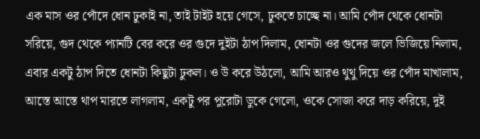এক মাস ওর পোঁদে ধোন ঢুকাই না, তাই টাইট হয়ে গেসে, ঢুকতে চাচ্ছে না। আমি পোঁদ থেকে ধোনটা সরিয়ে, গুদ থেকে প্যানটি বের করে ওর গুদে দুইটা ঠাপ দিলাম, ধোনটা ওর গুদের জলে ভিজিয়ে নিলাম, এবার একটু ঠাপ দিতে ধোনটা কিছুটা ঢুকল। ও উ করে উঠলো, আমি আরও থুথু দিয়ে ওর পোঁদ মাখালাম, আস্তে আস্তে থাপ মারতে লাগলাম, একটু পর পুরোটা ডুকে গেলো, ওকে সোজা করে দাড় করিয়ে, দুই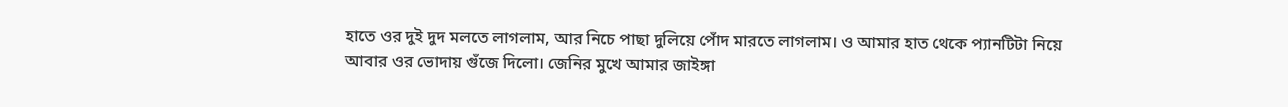হাতে ওর দুই দুদ মলতে লাগলাম, আর নিচে পাছা দুলিয়ে পোঁদ মারতে লাগলাম। ও আমার হাত থেকে প্যানটিটা নিয়ে আবার ওর ভোদায় গুঁজে দিলো। জেনির মুখে আমার জাইঙ্গা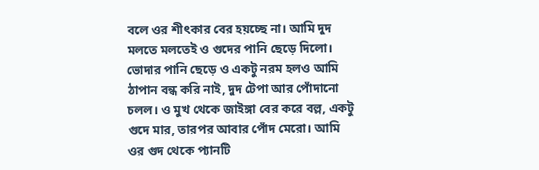বলে ওর শীৎকার বের হয়চ্ছে না। আমি দুদ মলতে মলতেই ও গুদের পানি ছেড়ে দিলো। ভোদার পানি ছেড়ে ও একটু নরম হলও আমি ঠাপান বন্ধ করি নাই, দুদ টেপা আর পোঁদানো চলল। ও মুখ থেকে জাইঙ্গা বের করে বল্ল, একটু গুদে মার, তারপর আবার পোঁদ মেরো। আমি ওর গুদ থেকে প্যানটি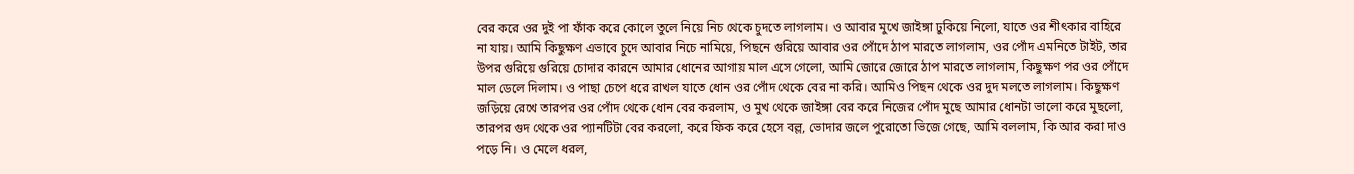বের করে ওর দুই পা ফাঁক করে কোলে তুলে নিয়ে নিচ থেকে চুদতে লাগলাম। ও আবার মুখে জাইঙ্গা ঢুকিয়ে নিলো, যাতে ওর শীৎকার বাহিরে না যায়। আমি কিছুক্ষণ এভাবে চুদে আবার নিচে নামিয়ে, পিছনে গুরিয়ে আবার ওর পোঁদে ঠাপ মারতে লাগলাম, ওর পোঁদ এমনিতে টাইট, তার উপর গুরিয়ে গুরিয়ে চোদার কারনে আমার ধোনের আগায় মাল এসে গেলো, আমি জোরে জোরে ঠাপ মারতে লাগলাম, কিছুক্ষণ পর ওর পোঁদে মাল ডেলে দিলাম। ও পাছা চেপে ধরে রাখল যাতে ধোন ওর পোঁদ থেকে বের না করি। আমিও পিছন থেকে ওর দুদ মলতে লাগলাম। কিছুক্ষণ জড়িয়ে রেখে তারপর ওর পোঁদ থেকে ধোন বের করলাম, ও মুখ থেকে জাইঙ্গা বের করে নিজের পোঁদ মুছে আমার ধোনটা ভালো করে মুছলো, তারপর গুদ থেকে ওর প্যানটিটা বের করলো, করে ফিক করে হেসে বল্ল, ভোদার জলে পুরোতো ভিজে গেছে, আমি বললাম, কি আর করা দাও পড়ে নি। ও মেলে ধরল,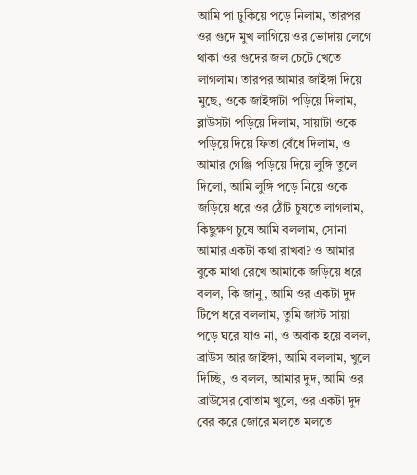আমি পা ঢুকিয়ে পড়ে নিলাম, তারপর ওর গুদে মুখ লাগিয়ে ওর ভোদায় লেগে থাকা ওর গুদের জল চেটে খেতে লাগলাম। তারপর আমার জাইঙ্গা দিয়ে মুছে, ওকে জাইঙ্গাটা পড়িয়ে দিলাম, ব্লাউসটা পড়িয়ে দিলাম, সায়াটা ওকে পড়িয়ে দিয়ে ফিতা বেঁধে দিলাম, ও আমার গেঞ্জি পড়িয়ে দিয়ে লুঙ্গি তুলে দিলো, আমি লুঙ্গি পড়ে নিয়ে ওকে জড়িয়ে ধরে ওর ঠোঁট চুষতে লাগলাম, কিছুক্ষণ চুষে আমি বললাম, সোনা আমার একটা কথা রাখবা? ও আমার বুকে মাথা রেখে আমাকে জড়িয়ে ধরে বলল, কি জানু, আমি ওর একটা দুদ টিপে ধরে বললাম, তুমি জাস্ট সায়া পড়ে ঘরে যাও না, ও অবাক হয়ে বলল, ব্রাউস আর জাইঙ্গা, আমি বললাম, খুলে দিচ্ছি, ও বলল, আমার দুদ, আমি ওর ব্রাউসের বোতাম খুলে, ওর একটা দুদ বের করে জোরে মলতে মলতে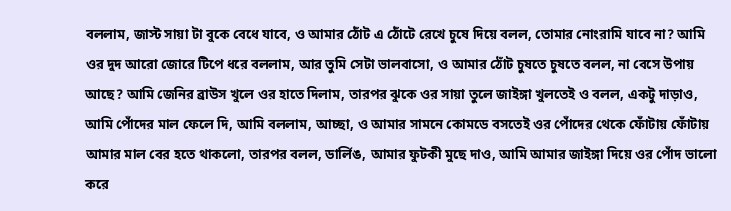বললাম, জাস্ট সায়া টা বুকে বেধে যাবে, ও আমার ঠোঁট এ ঠোঁটে রেখে চুষে দিয়ে বলল, তোমার নোংরামি যাবে না? আমি ওর দুদ আরো জোরে টিপে ধরে বললাম, আর তুমি সেটা ভালবাসো, ও আমার ঠোঁট চুষতে চুষতে বলল, না বেসে উপায় আছে? আমি জেনির ব্রাউস খুলে ওর হাতে দিলাম, তারপর ঝুকে ওর সায়া তুলে জাইঙ্গা খুলতেই ও বলল, একটু দাড়াও, আমি পোঁদের মাল ফেলে দি, আমি বললাম, আচ্ছা, ও আমার সামনে কোমডে বসতেই ওর পোঁদের থেকে ফোঁটায় ফোঁটায় আমার মাল বের হতে থাকলো, তারপর বলল, ডার্লিঙ, আমার ফুটকী মুছে দাও, আমি আমার জাইঙ্গা দিয়ে ওর পোঁদ ভালো করে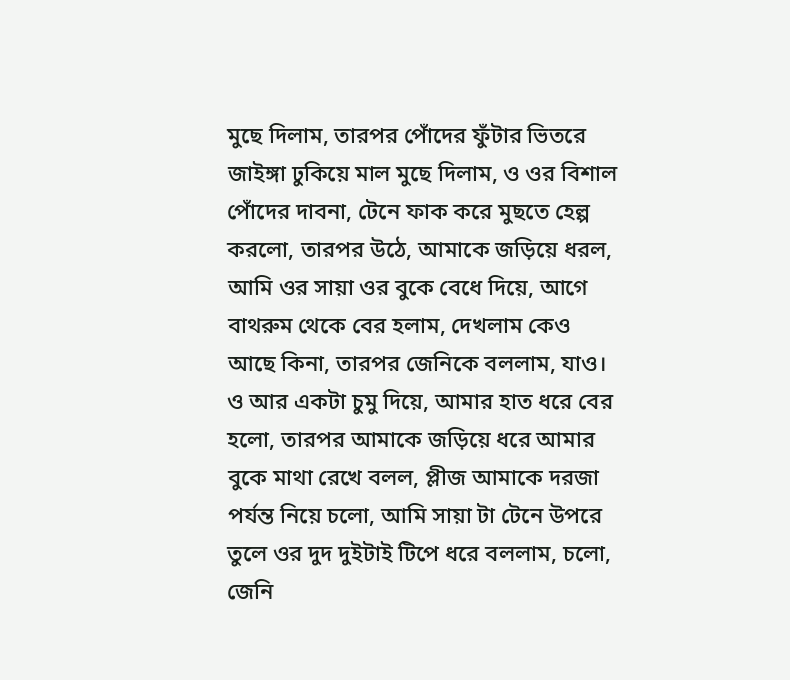মুছে দিলাম, তারপর পোঁদের ফুঁটার ভিতরে জাইঙ্গা ঢুকিয়ে মাল মুছে দিলাম, ও ওর বিশাল পোঁদের দাবনা, টেনে ফাক করে মুছতে হেল্প করলো, তারপর উঠে, আমাকে জড়িয়ে ধরল, আমি ওর সায়া ওর বুকে বেধে দিয়ে, আগে বাথরুম থেকে বের হলাম, দেখলাম কেও আছে কিনা, তারপর জেনিকে বললাম, যাও। ও আর একটা চুমু দিয়ে, আমার হাত ধরে বের হলো, তারপর আমাকে জড়িয়ে ধরে আমার বুকে মাথা রেখে বলল, প্লীজ আমাকে দরজা পর্যন্ত নিয়ে চলো, আমি সায়া টা টেনে উপরে তুলে ওর দুদ দুইটাই টিপে ধরে বললাম, চলো, জেনি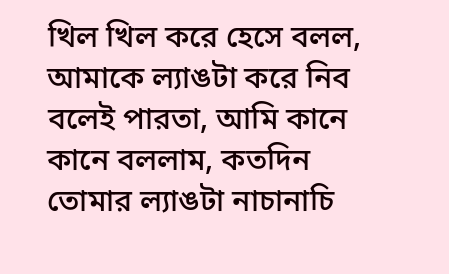খিল খিল করে হেসে বলল, আমাকে ল্যাঙটা করে নিব বলেই পারতা, আমি কানে কানে বললাম, কতদিন তোমার ল্যাঙটা নাচানাচি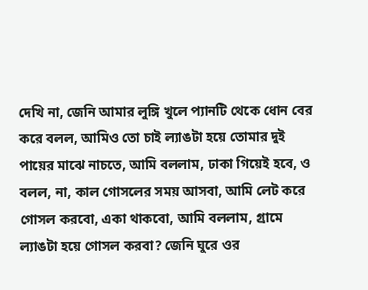দেখি না, জেনি আমার লুঙ্গি খুলে প্যানটি থেকে ধোন বের করে বলল, আমিও তো চাই ল্যাঙটা হয়ে তোমার দুই পায়ের মাঝে নাচতে, আমি বললাম, ঢাকা গিয়েই হবে, ও বলল, না, কাল গোসলের সময় আসবা, আমি লেট করে গোসল করবো, একা থাকবো, আমি বললাম, গ্রামে ল্যাঙটা হয়ে গোসল করবা? জেনি ঘুরে ওর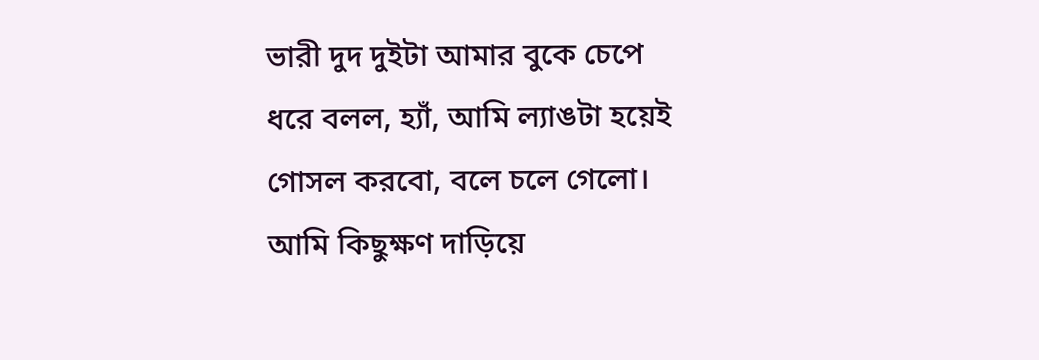ভারী দুদ দুইটা আমার বুকে চেপে ধরে বলল, হ্যাঁ, আমি ল্যাঙটা হয়েই গোসল করবো, বলে চলে গেলো। আমি কিছুক্ষণ দাড়িয়ে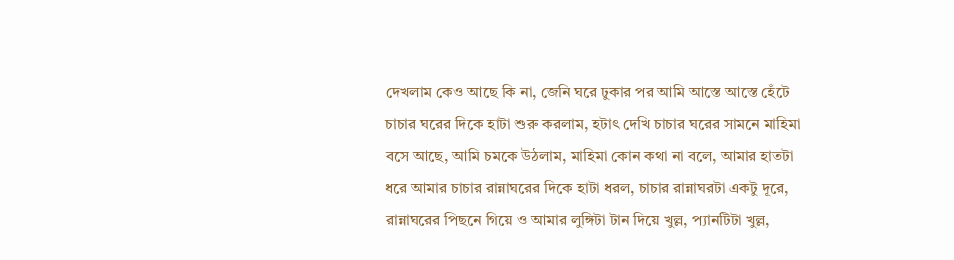দেখলাম কেও আছে কি না, জেনি ঘরে ঢুকার পর আমি আস্তে আস্তে হেঁটে চাচার ঘরের দিকে হাটা শুরু করলাম, হটাৎ দেখি চাচার ঘরের সামনে মাহিমা বসে আছে, আমি চমকে উঠলাম, মাহিমা কোন কথা না বলে, আমার হাতটা ধরে আমার চাচার রান্নাঘরের দিকে হাটা ধরল, চাচার রান্নাঘরটা একটু দূরে, রান্নাঘরের পিছনে গিয়ে ও আমার লুঙ্গিটা টান দিয়ে খুল্ল, প্যানটিটা খুল্ল,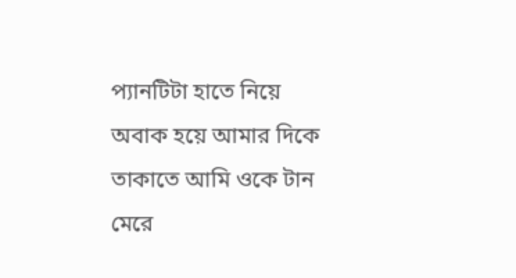প্যানটিটা হাতে নিয়ে অবাক হয়ে আমার দিকে তাকাতে আমি ওকে টান মেরে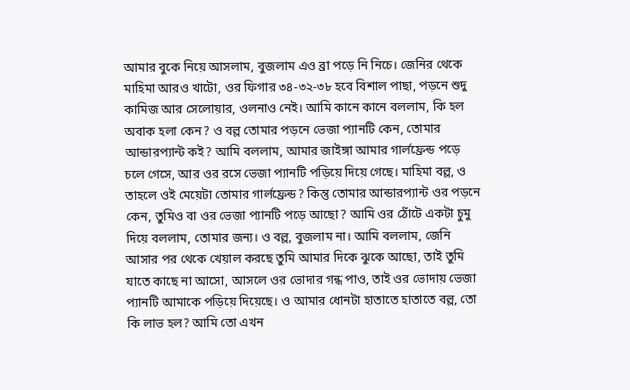আমার বুকে নিয়ে আসলাম, বুজলাম এও ব্রা পড়ে নি নিচে। জেনির থেকে মাহিমা আরও খাটো, ওর ফিগার ৩৪-৩২-৩৮ হবে বিশাল পাছা, পড়নে শুদু কামিজ আর সেলোয়ার, ওলনাও নেই। আমি কানে কানে বললাম, কি হল অবাক হলা কেন? ও বল্ল তোমার পড়নে ভেজা প্যানটি কেন, তোমার আন্ডারপ্যান্ট কই? আমি বললাম, আমার জাইঙ্গা আমার গার্লফ্রেন্ড পড়ে চলে গেসে, আর ওর রসে ভেজা প্যানটি পড়িয়ে দিয়ে গেছে। মাহিমা বল্ল, ও তাহলে ওই মেয়েটা তোমার গার্লফ্রেন্ড? কিন্তু তোমার আন্ডারপ্যান্ট ওর পড়নে কেন, তুমিও বা ওর ভেজা প্যানটি পড়ে আছো? আমি ওর ঠোঁটে একটা চুমু দিয়ে বললাম, তোমার জন্য। ও বল্ল, বুজলাম না। আমি বললাম, জেনি আসার পর থেকে খেয়াল করছে তুমি আমার দিকে ঝুকে আছো, তাই তুমি যাতে কাছে না আসো, আসলে ওর ভোদার গন্ধ পাও, তাই ওর ভোদায় ভেজা প্যানটি আমাকে পড়িয়ে দিয়েছে। ও আমার ধোনটা হাতাতে হাতাতে বল্ল, তো কি লাভ হল? আমি তো এখন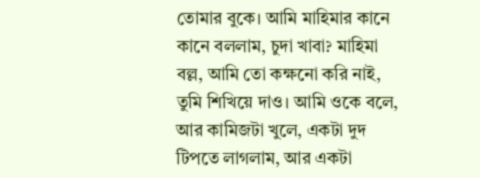তোমার বুকে। আমি মাহিমার কানে কানে বললাম, চুদা খাবা? মাহিমা বল্ল, আমি তো কক্ষনো করি নাই, তুমি শিখিয়ে দাও। আমি ওকে বলে, আর কামিজটা খুলে, একটা দুদ টিপতে লাগলাম, আর একটা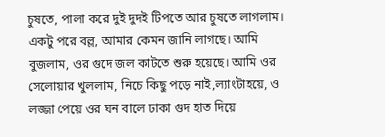চুষতে, পালা করে দুই দুদই টিপতে আর চুষতে লাগলাম। একটু পরে বল্ল, আমার কেমন জানি লাগছে। আমি বুজলাম, ওর গুদে জল কাটতে শুরু হয়েছে। আমি ওর সেলোয়ার খুললাম, নিচে কিছু পড়ে নাই,ল্যাংটাহয়ে, ও লজ্জা পেয়ে ওর ঘন বালে ঢাকা গুদ হাত দিয়ে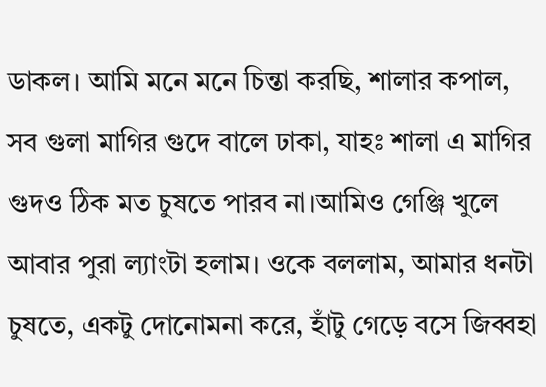ডাকল। আমি মনে মনে চিন্তা করছি, শালার কপাল, সব গুলা মাগির গুদে বালে ঢাকা, যাহঃ শালা এ মাগির গুদও ঠিক মত চুষতে পারব না।আমিও গেঞ্জি খুলে আবার পুরা ল্যাংটা হলাম। ওকে বললাম, আমার ধনটা চুষতে, একটু দোনোমনা করে, হাঁটু গেড়ে বসে জিব্বহা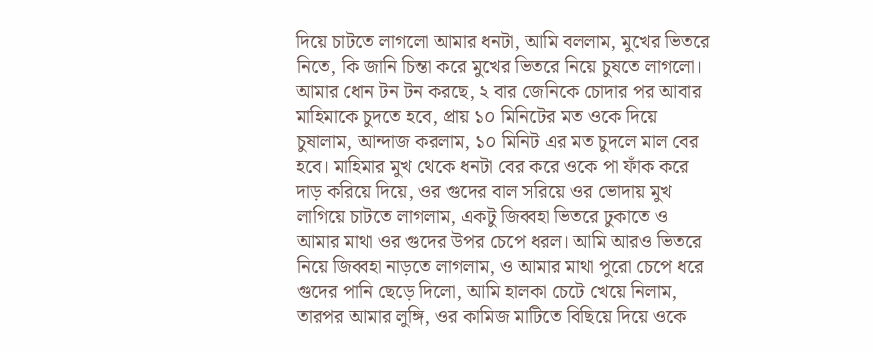দিয়ে চাটতে লাগলো আমার ধনটা, আমি বললাম, মুখের ভিতরে নিতে, কি জানি চিন্তা করে মুখের ভিতরে নিয়ে চুষতে লাগলো। আমার ধোন টন টন করছে, ২ বার জেনিকে চোদার পর আবার মাহিমাকে চুদতে হবে, প্রায় ১০ মিনিটের মত ওকে দিয়ে চুষালাম, আন্দাজ করলাম, ১০ মিনিট এর মত চুদলে মাল বের হবে। মাহিমার মুখ থেকে ধনটা বের করে ওকে পা ফাঁক করে দাড় করিয়ে দিয়ে, ওর গুদের বাল সরিয়ে ওর ভোদায় মুখ লাগিয়ে চাটতে লাগলাম, একটু জিব্বহা ভিতরে ঢুকাতে ও আমার মাথা ওর গুদের উপর চেপে ধরল। আমি আরও ভিতরে নিয়ে জিব্বহা নাড়তে লাগলাম, ও আমার মাথা পুরো চেপে ধরে গুদের পানি ছেড়ে দিলো, আমি হালকা চেটে খেয়ে নিলাম, তারপর আমার লুঙ্গি, ওর কামিজ মাটিতে বিছিয়ে দিয়ে ওকে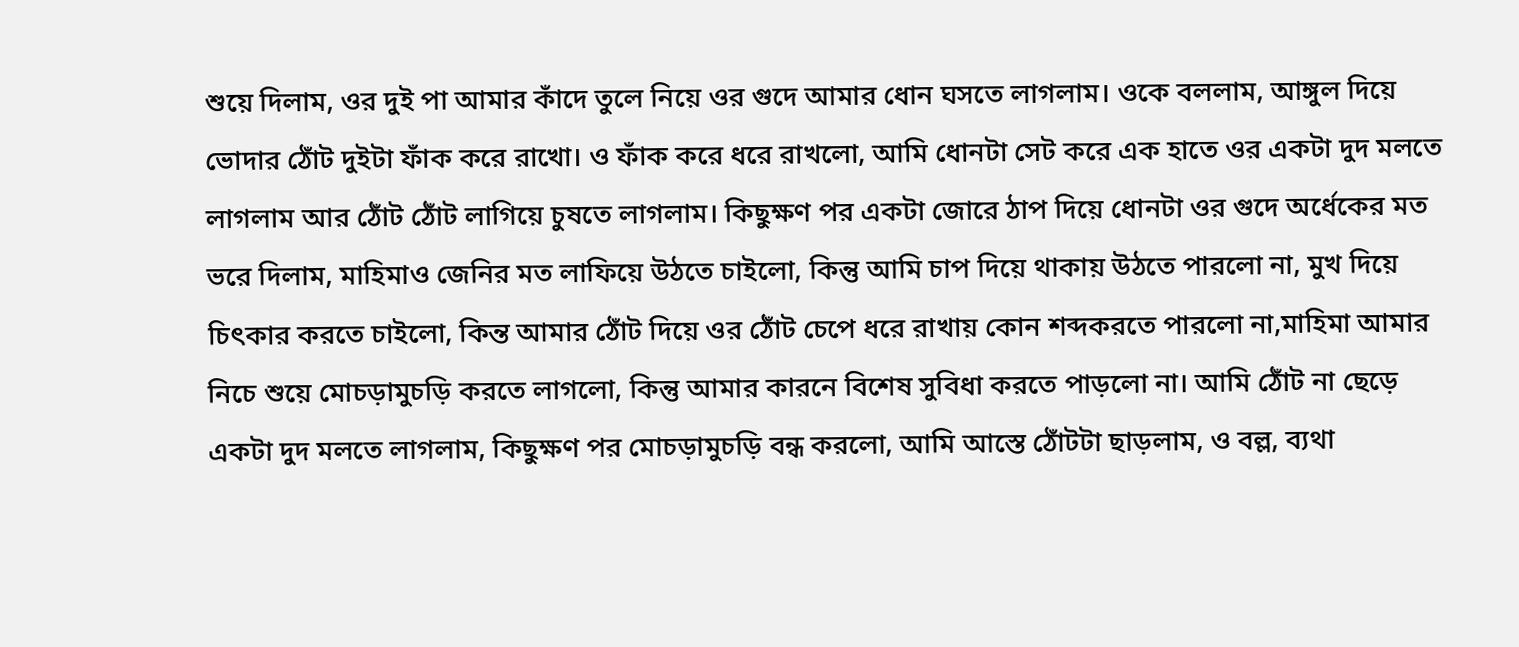শুয়ে দিলাম, ওর দুই পা আমার কাঁদে তুলে নিয়ে ওর গুদে আমার ধোন ঘসতে লাগলাম। ওকে বললাম, আঙ্গুল দিয়ে ভোদার ঠোঁট দুইটা ফাঁক করে রাখো। ও ফাঁক করে ধরে রাখলো, আমি ধোনটা সেট করে এক হাতে ওর একটা দুদ মলতে লাগলাম আর ঠোঁট ঠোঁট লাগিয়ে চুষতে লাগলাম। কিছুক্ষণ পর একটা জোরে ঠাপ দিয়ে ধোনটা ওর গুদে অর্ধেকের মত ভরে দিলাম, মাহিমাও জেনির মত লাফিয়ে উঠতে চাইলো, কিন্তু আমি চাপ দিয়ে থাকায় উঠতে পারলো না, মুখ দিয়ে চিৎকার করতে চাইলো, কিন্ত আমার ঠোঁট দিয়ে ওর ঠোঁট চেপে ধরে রাখায় কোন শব্দকরতে পারলো না,মাহিমা আমার নিচে শুয়ে মোচড়ামুচড়ি করতে লাগলো, কিন্তু আমার কারনে বিশেষ সুবিধা করতে পাড়লো না। আমি ঠোঁট না ছেড়ে একটা দুদ মলতে লাগলাম, কিছুক্ষণ পর মোচড়ামুচড়ি বন্ধ করলো, আমি আস্তে ঠোঁটটা ছাড়লাম, ও বল্ল, ব্যথা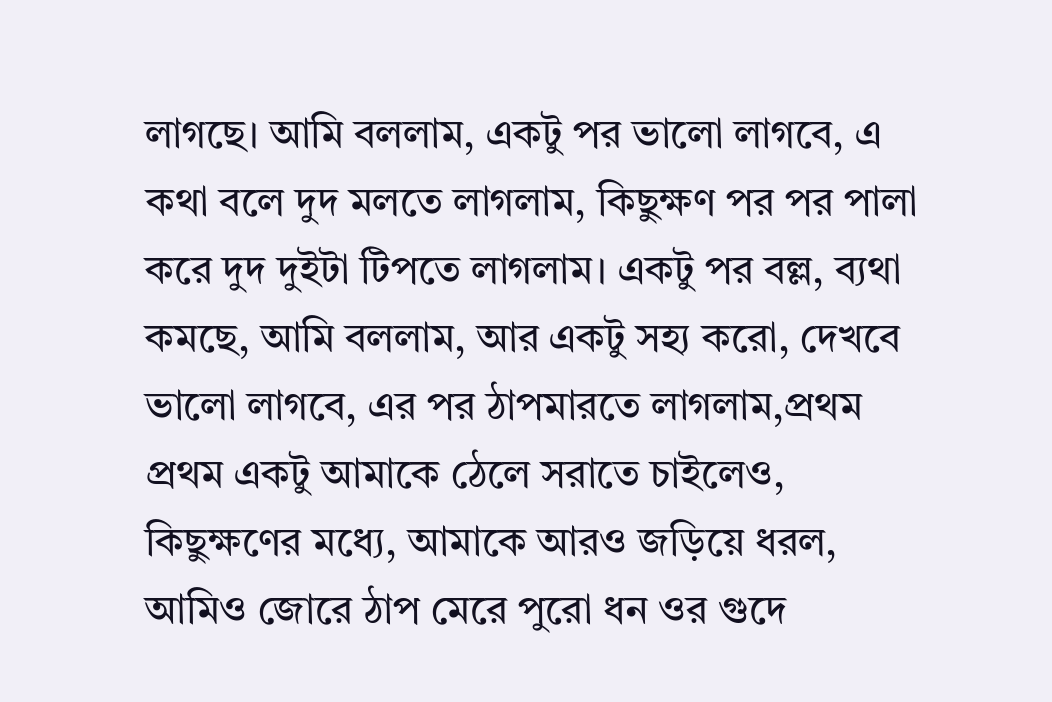লাগছে। আমি বললাম, একটু পর ভালো লাগবে, এ কথা বলে দুদ মলতে লাগলাম, কিছুক্ষণ পর পর পালা করে দুদ দুইটা টিপতে লাগলাম। একটু পর বল্ল, ব্যথা কমছে, আমি বললাম, আর একটু সহ্য করো, দেখবে ভালো লাগবে, এর পর ঠাপমারতে লাগলাম,প্রথম প্রথম একটু আমাকে ঠেলে সরাতে চাইলেও, কিছুক্ষণের মধ্যে, আমাকে আরও জড়িয়ে ধরল, আমিও জোরে ঠাপ মেরে পুরো ধন ওর গুদে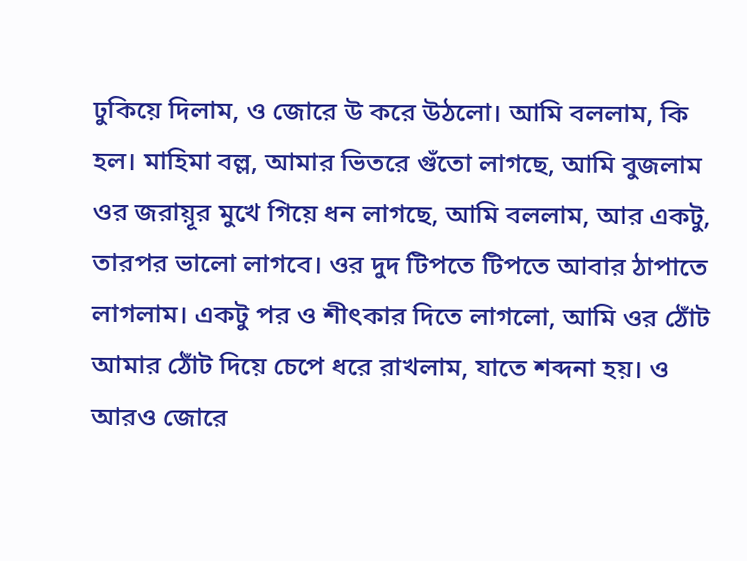ঢুকিয়ে দিলাম, ও জোরে উ করে উঠলো। আমি বললাম, কি হল। মাহিমা বল্ল, আমার ভিতরে গুঁতো লাগছে, আমি বুজলাম ওর জরায়ূর মুখে গিয়ে ধন লাগছে, আমি বললাম, আর একটু, তারপর ভালো লাগবে। ওর দুদ টিপতে টিপতে আবার ঠাপাতে লাগলাম। একটু পর ও শীৎকার দিতে লাগলো, আমি ওর ঠোঁট আমার ঠোঁট দিয়ে চেপে ধরে রাখলাম, যাতে শব্দনা হয়। ও আরও জোরে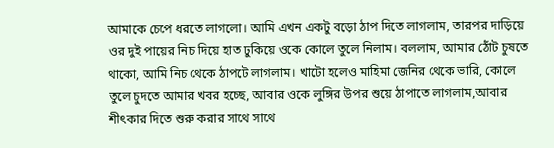আমাকে চেপে ধরতে লাগলো। আমি এখন একটু বড়ো ঠাপ দিতে লাগলাম, তারপর দাড়িয়ে ওর দুই পায়ের নিচ দিয়ে হাত ঢুকিয়ে ওকে কোলে তুলে নিলাম। বললাম, আমার ঠোঁট চুষতে থাকো, আমি নিচ থেকে ঠাপটে লাগলাম। খাটো হলেও মাহিমা জেনির থেকে ভারি, কোলে তুলে চুদতে আমার খবর হচ্ছে, আবার ওকে লুঙ্গির উপর শুয়ে ঠাপাতে লাগলাম,আবার শীৎকার দিতে শুরু করার সাথে সাথে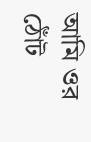আমি ওর ঠোঁট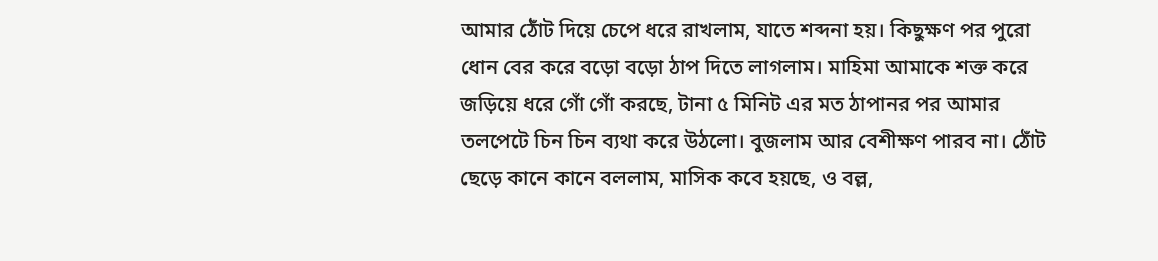আমার ঠোঁট দিয়ে চেপে ধরে রাখলাম, যাতে শব্দনা হয়। কিছুক্ষণ পর পুরো ধোন বের করে বড়ো বড়ো ঠাপ দিতে লাগলাম। মাহিমা আমাকে শক্ত করে জড়িয়ে ধরে গোঁ গোঁ করছে, টানা ৫ মিনিট এর মত ঠাপানর পর আমার তলপেটে চিন চিন ব্যথা করে উঠলো। বুজলাম আর বেশীক্ষণ পারব না। ঠোঁট ছেড়ে কানে কানে বললাম, মাসিক কবে হয়ছে, ও বল্ল,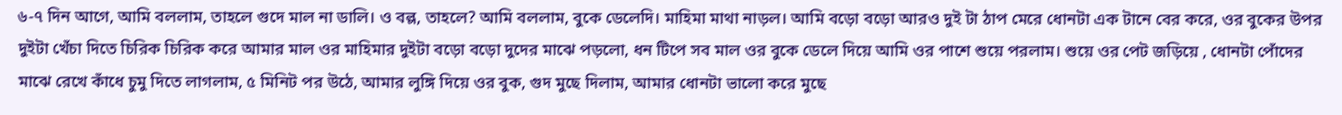৬-৭ দিন আগে, আমি বললাম, তাহলে গুদে মাল না ডালি। ও বল্ল, তাহলে? আমি বললাম, বুকে ডেলেদি। মাহিমা মাথা নাড়ল। আমি বড়ো বড়ো আরও দুই টা ঠাপ মেরে ধোনটা এক টানে বের করে, ওর বুকের উপর দুইটা খেঁচা দিতে চিরিক চিরিক করে আমার মাল ওর মাহিমার দুইটা বড়ো বড়ো দুদের মাঝে পড়লো, ধন টিপে সব মাল ওর বুকে ডেলে দিয়ে আমি ওর পাশে শুয়ে পরলাম। শুয়ে ওর পেট জড়িয়ে , ধোনটা পোঁদের মাঝে রেখে কাঁধে চুমু দিতে লাগলাম, ৫ মিনিট পর উঠে, আমার লুঙ্গি দিয়ে ওর বুক, গুদ মুছে দিলাম, আমার ধোনটা ভালো করে মুছে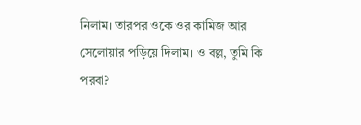নিলাম। তারপর ওকে ওর কামিজ আর সেলোয়ার পড়িয়ে দিলাম। ও বল্ল, তুমি কি পরবা?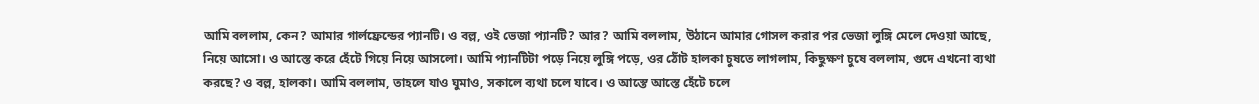আমি বললাম, কেন? আমার গার্লফ্রেন্ডের প্যানটি। ও বল্ল, ওই ভেজা প্যানটি? আর? আমি বললাম, উঠানে আমার গোসল করার পর ভেজা লুঙ্গি মেলে দেওয়া আছে, নিয়ে আসো। ও আস্তে করে হেঁটে গিয়ে নিয়ে আসলো। আমি প্যানটিটা পড়ে নিয়ে লুঙ্গি পড়ে, ওর ঠোঁট হালকা চুষতে লাগলাম, কিছুক্ষণ চুষে বললাম, গুদে এখনো ব্যথা করছে? ও বল্ল, হালকা। আমি বললাম, তাহলে যাও ঘুমাও, সকালে ব্যথা চলে যাবে। ও আস্তে আস্তে হেঁটে চলে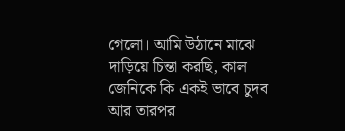গেলো। আমি উঠানে মাঝে দাড়িয়ে চিন্তা করছি, কাল জেনিকে কি একই ভাবে চুদব আর তারপর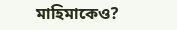মাহিমাকেও?